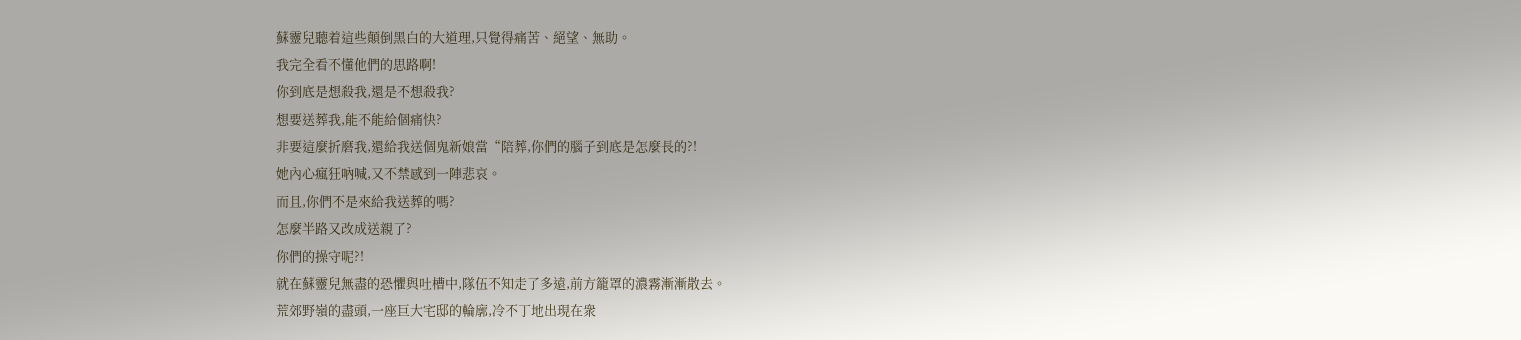蘇靈兒聽着這些顛倒黑白的大道理,只覺得痛苦、絕望、無助。
我完全看不懂他們的思路啊!
你到底是想殺我,還是不想殺我?
想要送葬我,能不能給個痛快?
非要這麼折磨我,還給我送個鬼新娘當“陪葬,你們的腦子到底是怎麼長的?!
她內心瘋狂吶喊,又不禁感到一陣悲哀。
而且,你們不是來給我送葬的嗎?
怎麼半路又改成送親了?
你們的操守呢?!
就在蘇靈兒無盡的恐懼與吐槽中,隊伍不知走了多遠,前方籠罩的濃霧漸漸散去。
荒郊野嶺的盡頭,一座巨大宅邸的輪廓,冷不丁地出現在衆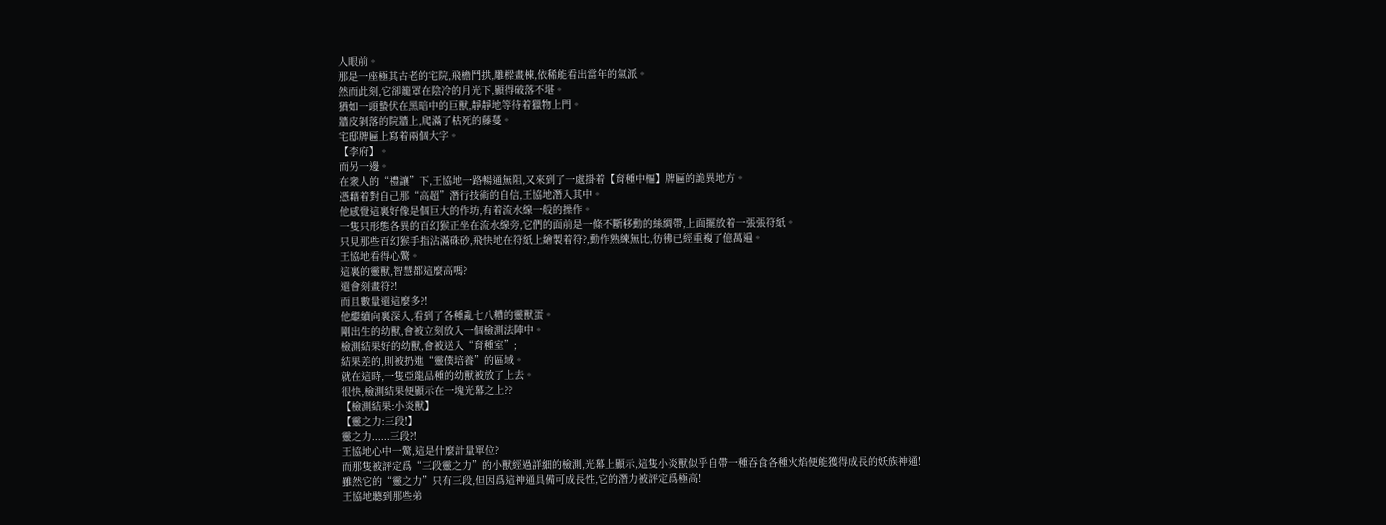人眼前。
那是一座極其古老的宅院,飛檐鬥拱,雕樑畫棟,依稀能看出當年的氣派。
然而此刻,它卻籠罩在陰冷的月光下,顯得破落不堪。
猶如一頭蟄伏在黑暗中的巨獸,靜靜地等待着獵物上門。
牆皮剝落的院牆上,爬滿了枯死的藤蔓。
宅邸牌匾上寫着兩個大字。
【李府】。
而另一邊。
在衆人的“禮讓”下,王協地一路暢通無阻,又來到了一處掛着【育種中樞】牌匾的詭異地方。
憑藉着對自己那“高超”潛行技術的自信,王協地潛入其中。
他感覺這裏好像是個巨大的作坊,有着流水線一般的操作。
一隻只形態各異的百幻猴正坐在流水線旁,它們的面前是一條不斷移動的絲綢帶,上面擺放着一張張符紙。
只見那些百幻猴手指沾滿硃砂,飛快地在符紙上繪製着符?,動作熟練無比,彷彿已經重複了億萬遍。
王協地看得心驚。
這裏的靈獸,智慧都這麼高嗎?
還會刻畫符?!
而且數量還這麼多?!
他繼續向裏深入,看到了各種亂七八糟的靈獸蛋。
剛出生的幼獸,會被立刻放入一個檢測法陣中。
檢測結果好的幼獸,會被送入“育種室”;
結果差的,則被扔進“靈僕培養”的區域。
就在這時,一隻亞龍品種的幼獸被放了上去。
很快,檢測結果便顯示在一塊光幕之上??
【檢測結果:小炎獸】
【靈之力:三段!】
靈之力......三段?!
王協地心中一驚,這是什麼計量單位?
而那隻被評定爲“三段靈之力”的小獸經過詳細的檢測,光幕上顯示,這隻小炎獸似乎自帶一種吞食各種火焰便能獲得成長的妖族神通!
雖然它的“靈之力”只有三段,但因爲這神通具備可成長性,它的潛力被評定爲極高!
王協地聽到那些弟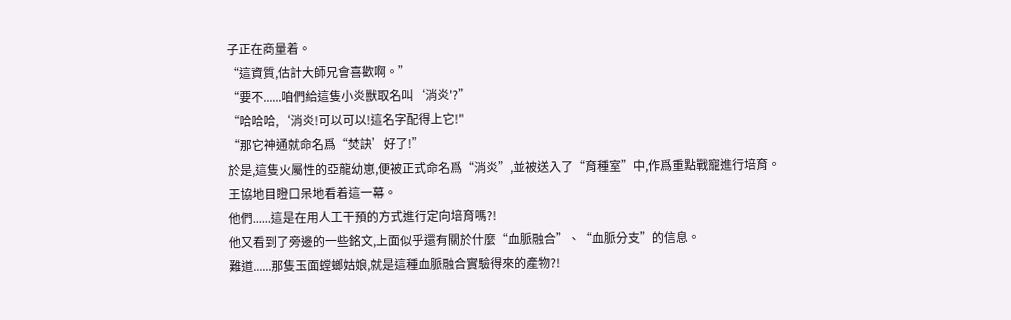子正在商量着。
“這資質,估計大師兄會喜歡啊。”
“要不......咱們給這隻小炎獸取名叫‘消炎'?”
“哈哈哈,‘消炎!可以可以!這名字配得上它!"
“那它神通就命名爲“焚訣’好了!”
於是,這隻火屬性的亞龍幼崽,便被正式命名爲“消炎”,並被送入了“育種室”中,作爲重點戰寵進行培育。
王協地目瞪口呆地看着這一幕。
他們......這是在用人工干預的方式進行定向培育嗎?!
他又看到了旁邊的一些銘文,上面似乎還有關於什麼“血脈融合”、“血脈分支”的信息。
難道......那隻玉面螳螂姑娘,就是這種血脈融合實驗得來的產物?!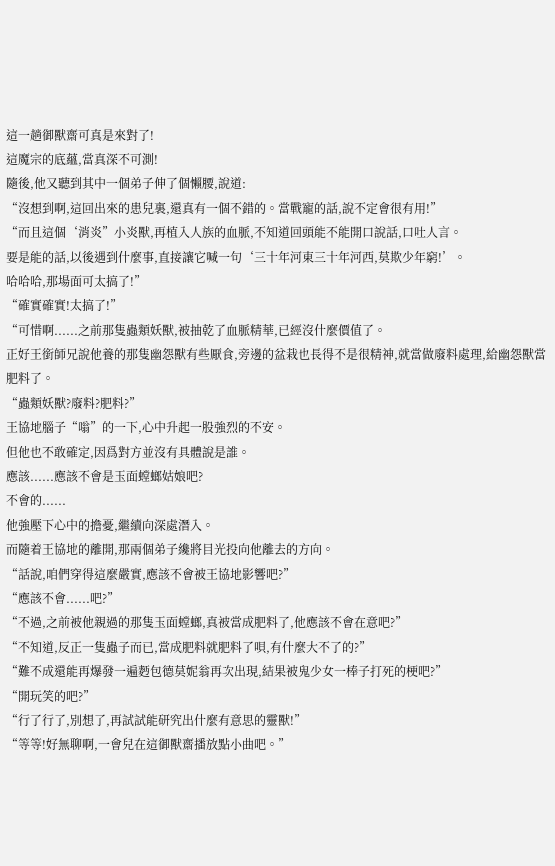這一趟御獸齋可真是來對了!
這魔宗的底蘊,當真深不可測!
隨後,他又聽到其中一個弟子伸了個懶腰,說道:
“沒想到啊,這回出來的患兒裏,還真有一個不錯的。當戰寵的話,說不定會很有用!”
“而且這個‘消炎”小炎獸,再植入人族的血脈,不知道回頭能不能開口說話,口吐人言。
要是能的話,以後遇到什麼事,直接讓它喊一句‘三十年河東三十年河西,莫欺少年窮!’。
哈哈哈,那場面可太搞了!”
“確實確實!太搞了!”
“可惜啊......之前那隻蟲類妖獸,被抽乾了血脈精華,已經沒什麼價值了。
正好王銜師兄說他養的那隻幽怨獸有些厭食,旁邊的盆栽也長得不是很精神,就當做廢料處理,給幽怨獸當肥料了。
“蟲類妖獸?廢料?肥料?”
王協地腦子“嗡”的一下,心中升起一股強烈的不安。
但他也不敢確定,因爲對方並沒有具體說是誰。
應該......應該不會是玉面螳螂姑娘吧?
不會的......
他強壓下心中的擔憂,繼續向深處潛入。
而隨着王協地的離開,那兩個弟子纔將目光投向他離去的方向。
“話說,咱們穿得這麼嚴實,應該不會被王協地影響吧?”
“應該不會......吧?”
“不過,之前被他親過的那隻玉面螳螂,真被當成肥料了,他應該不會在意吧?”
“不知道,反正一隻蟲子而已,當成肥料就肥料了唄,有什麼大不了的?”
“難不成還能再爆發一遍麪包德莫妮翁再次出現,結果被鬼少女一棒子打死的梗吧?”
“開玩笑的吧?”
“行了行了,別想了,再試試能研究出什麼有意思的靈獸!”
“等等!好無聊啊,一會兒在這御獸齋播放點小曲吧。”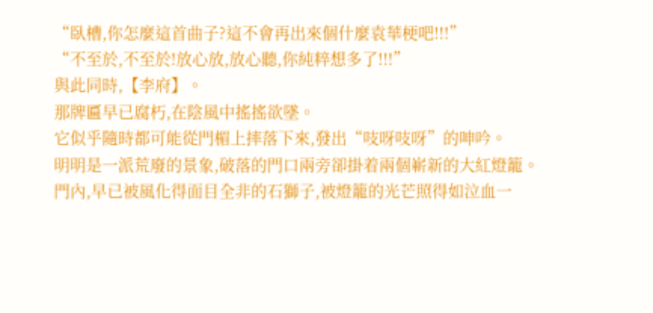“臥槽,你怎麼這首曲子?這不會再出來個什麼袁華梗吧!!!”
“不至於,不至於!放心放,放心聽,你純粹想多了!!!”
與此同時,【李府】。
那牌匾早已腐朽,在陰風中搖搖欲墜。
它似乎隨時都可能從門楣上摔落下來,發出“吱呀吱呀”的呻吟。
明明是一派荒廢的景象,破落的門口兩旁卻掛着兩個嶄新的大紅燈籠。
門內,早已被風化得面目全非的石獅子,被燈籠的光芒照得如泣血一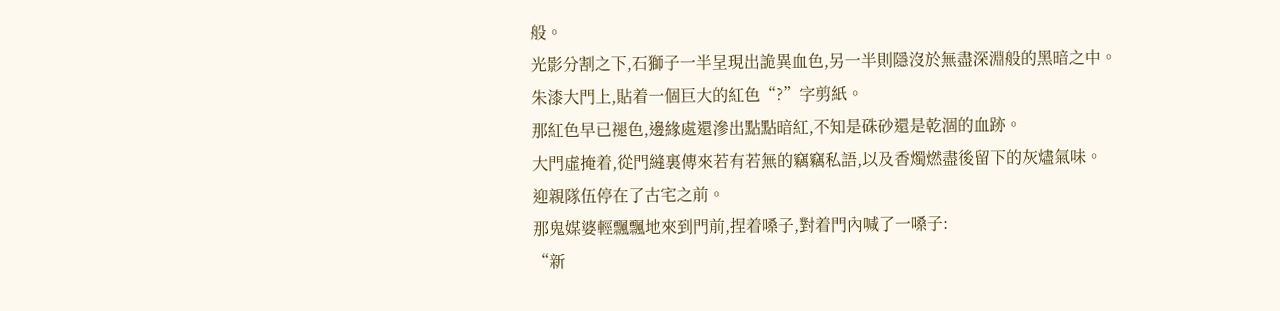般。
光影分割之下,石獅子一半呈現出詭異血色,另一半則隱沒於無盡深淵般的黑暗之中。
朱漆大門上,貼着一個巨大的紅色“?”字剪紙。
那紅色早已褪色,邊緣處還滲出點點暗紅,不知是硃砂還是乾涸的血跡。
大門虛掩着,從門縫裏傳來若有若無的竊竊私語,以及香燭燃盡後留下的灰燼氣味。
迎親隊伍停在了古宅之前。
那鬼媒婆輕飄飄地來到門前,捏着嗓子,對着門內喊了一嗓子:
“新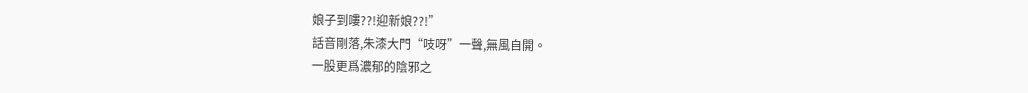娘子到嘍??!迎新娘??!”
話音剛落,朱漆大門“吱呀”一聲,無風自開。
一股更爲濃郁的陰邪之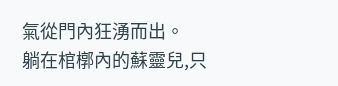氣從門內狂湧而出。
躺在棺槨內的蘇靈兒,只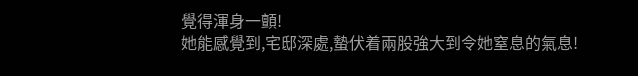覺得渾身一顫!
她能感覺到,宅邸深處,蟄伏着兩股強大到令她窒息的氣息!